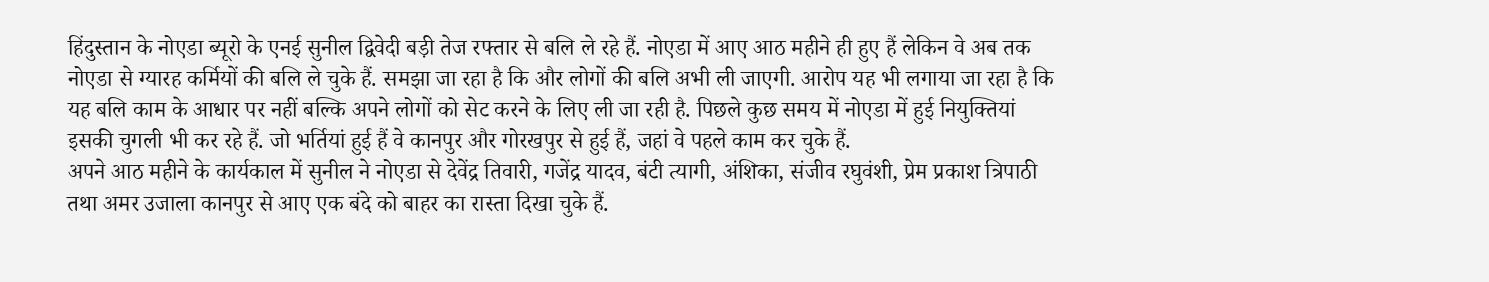हिंदुस्तान के नोएडा ब्यूरो के एनई सुनील द्विवेदी बड़ी तेज रफ्तार से बलि ले रहे हैं. नोएडा में आए आठ महीने ही हुए हैं लेकिन वे अब तक नोएडा से ग्यारह कर्मियों की बलि ले चुके हैं. समझा जा रहा है कि और लोगों की बलि अभी ली जाएगी. आरोप यह भी लगाया जा रहा है कि यह बलि काम के आधार पर नहीं बल्कि अपने लोगों को सेट करने के लिए ली जा रही है. पिछले कुछ समय में नोएडा में हुई नियुक्तियां इसकी चुगली भी कर रहे हैं. जो भर्तियां हुई हैं वे कानपुर और गोरखपुर से हुई हैं, जहां वे पहले काम कर चुके हैं.
अपने आठ महीने के कार्यकाल में सुनील ने नोएडा से देवेंद्र तिवारी, गजेंद्र यादव, बंटी त्यागी, अंशिका, संजीव रघुवंशी, प्रेम प्रकाश त्रिपाठी तथा अमर उजाला कानपुर से आए एक बंदे को बाहर का रास्ता दिखा चुके हैं.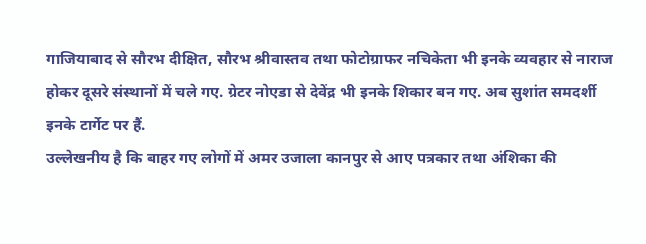गाजियाबाद से सौरभ दीक्षित, सौरभ श्रीवास्तव तथा फोटोग्राफर नचिकेता भी इनके व्यवहार से नाराज होकर दूसरे संस्थानों में चले गए. ग्रेटर नोएडा से देवेंद्र भी इनके शिकार बन गए. अब सुशांत समदर्शी इनके टार्गेट पर हैं.
उल्लेखनीय है कि बाहर गए लोगों में अमर उजाला कानपुर से आए पत्रकार तथा अंशिका की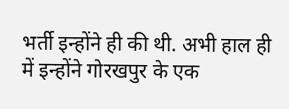भर्ती इन्होंने ही की थी. अभी हाल ही में इन्होंने गोरखपुर के एक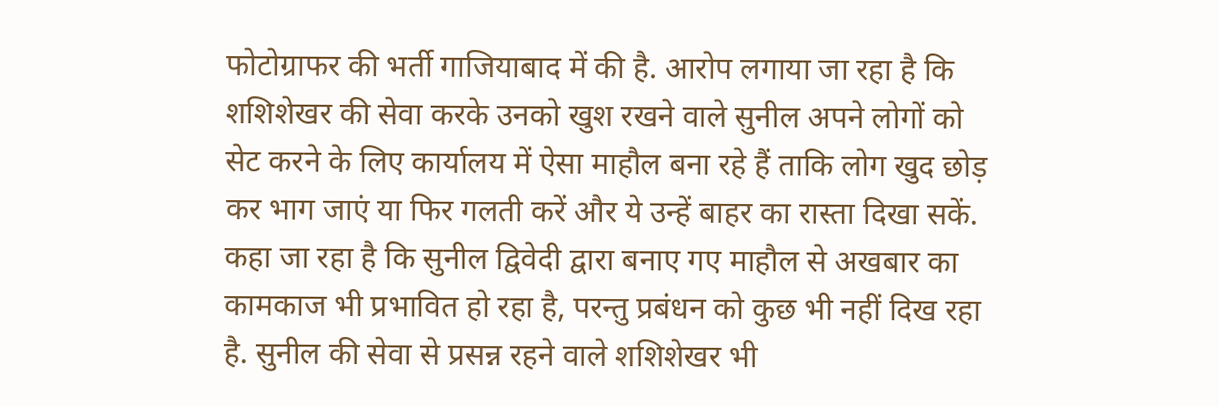फोटोग्राफर की भर्ती गाजियाबाद में की है. आरोप लगाया जा रहा है कि शशिशेखर की सेवा करके उनको खुश रखने वाले सुनील अपने लोगों को सेट करने के लिए कार्यालय में ऐसा माहौल बना रहे हैं ताकि लोग खुद छोड़ कर भाग जाएं या फिर गलती करें और ये उन्हें बाहर का रास्ता दिखा सकें.
कहा जा रहा है कि सुनील द्विवेदी द्वारा बनाए गए माहौल से अखबार का कामकाज भी प्रभावित हो रहा है, परन्तु प्रबंधन को कुछ भी नहीं दिख रहा है. सुनील की सेवा से प्रसन्न रहने वाले शशिशेखर भी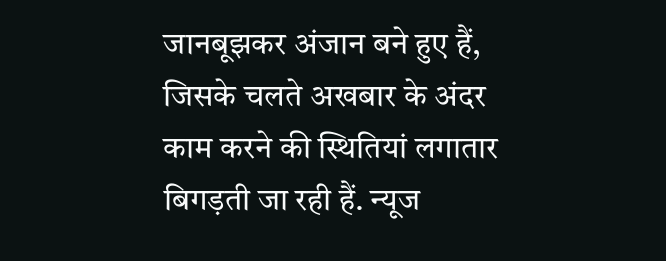जानबूझकर अंजान बने हुए हैं, जिसके चलते अखबार के अंदर काम करने की स्थितियां लगातार बिगड़ती जा रही हैं. न्यूज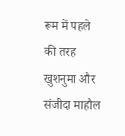रूम में पहले की तरह खुशनुमा और संजीदा माहौल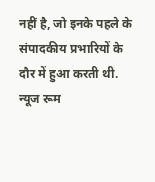नहीं है, जो इनके पहले के संपादकीय प्रभारियों के दौर में हुआ करती थी. न्यूज रूम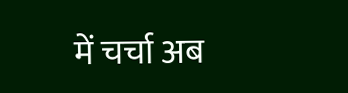में चर्चा अब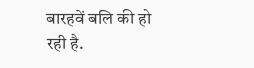बारहवें बलि की हो रही है.